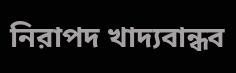নিরাপদ খাদ্যবান্ধব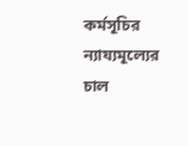কর্মসূচির ন্যায্যমূল্যের চাল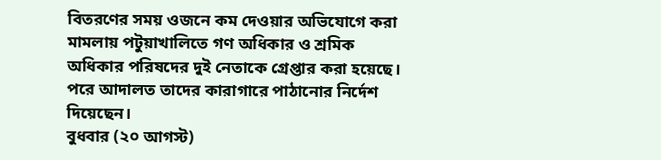বিতরণের সময় ওজনে কম দেওয়ার অভিযোগে করা মামলায় পটুয়াখালিতে গণ অধিকার ও শ্রমিক অধিকার পরিষদের দুই নেতাকে গ্রেপ্তার করা হয়েছে। পরে আদালত তাদের কারাগারে পাঠানোর নির্দেশ দিয়েছেন।
বুধবার (২০ আগস্ট)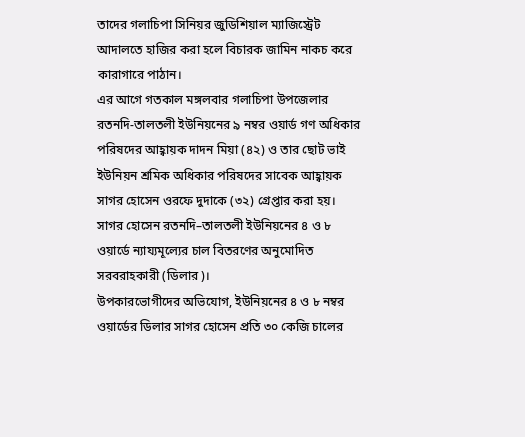তাদের গলাচিপা সিনিয়র জুডিশিয়াল ম্যাজিস্ট্রেট আদালতে হাজির করা হলে বিচারক জামিন নাকচ করে কারাগারে পাঠান।
এর আগে গতকাল মঙ্গলবার গলাচিপা উপজেলার রতনদি-তালতলী ইউনিয়নের ৯ নম্বর ওয়ার্ড গণ অধিকার পরিষদের আহ্বায়ক দাদন মিয়া (৪২) ও তার ছোট ভাই ইউনিয়ন শ্রমিক অধিকার পরিষদের সাবেক আহ্বায়ক সাগর হোসেন ওরফে দুদাকে (৩২) গ্রেপ্তার করা হয়।
সাগর হোসেন রতনদি–তালতলী ইউনিয়নের ৪ ও ৮ ওয়ার্ডে ন্যায্যমূল্যের চাল বিতরণের অনুমোদিত সরবরাহকারী (ডিলার)।
উপকারভোগীদের অভিযোগ, ইউনিয়নের ৪ ও ৮ নম্বর ওয়ার্ডের ডিলার সাগর হোসেন প্রতি ৩০ কেজি চালের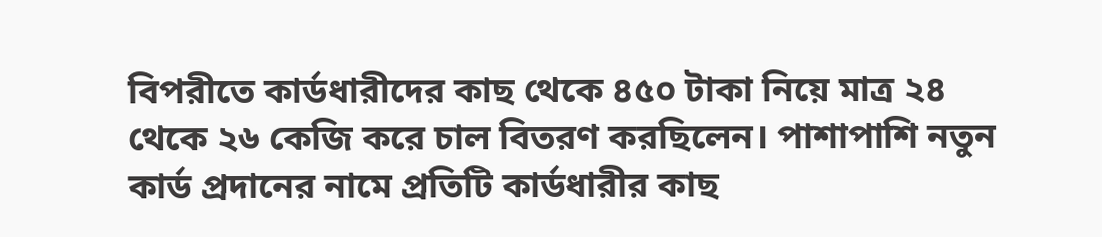বিপরীতে কার্ডধারীদের কাছ থেকে ৪৫০ টাকা নিয়ে মাত্র ২৪ থেকে ২৬ কেজি করে চাল বিতরণ করছিলেন। পাশাপাশি নতুন কার্ড প্রদানের নামে প্রতিটি কার্ডধারীর কাছ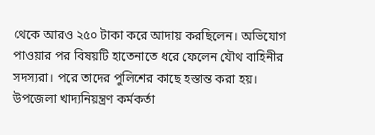থেকে আরও ২৫০ টাকা করে আদায় করছিলেন। অভিযোগ পাওয়ার পর বিষয়টি হাতেনাতে ধরে ফেলেন যৌথ বাহিনীর সদস্যরা। পরে তাদের পুলিশের কাছে হস্তান্ত করা হয়।
উপজেলা খাদ্যনিয়ন্ত্রণ কর্মকর্তা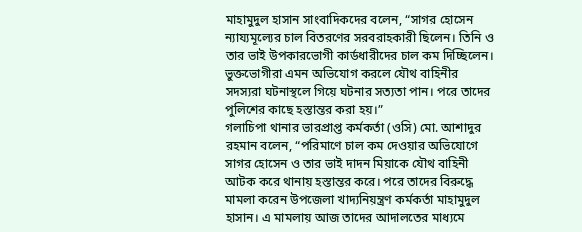মাহামুদুল হাসান সাংবাদিকদের বলেন, “সাগর হোসেন ন্যায্যমূল্যের চাল বিতরণের সরবরাহকারী ছিলেন। তিনি ও তার ভাই উপকারভোগী কার্ডধারীদের চাল কম দিচ্ছিলেন। ভুক্তভোগীরা এমন অভিযোগ করলে যৌথ বাহিনীর সদস্যরা ঘটনাস্থলে গিয়ে ঘটনার সত্যতা পান। পরে তাদের পুলিশের কাছে হস্তান্তর করা হয়।”
গলাচিপা থানার ভারপ্রাপ্ত কর্মকর্তা (ওসি) মো. আশাদুর রহমান বলেন, “পরিমাণে চাল কম দেওয়ার অভিযোগে সাগর হোসেন ও তার ভাই দাদন মিয়াকে যৌথ বাহিনী আটক করে থানায় হস্তান্তর করে। পরে তাদের বিরুদ্ধে মামলা করেন উপজেলা খাদ্যনিয়ন্ত্রণ কর্মকর্তা মাহামুদুল হাসান। এ মামলায় আজ তাদের আদালতের মাধ্যমে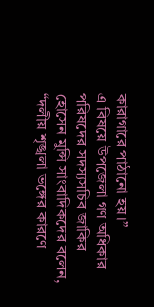কারাগারে পাঠানো হয়।”
এ বিষয়ে উপজেলা গণ অধিকার পরিষদের সদস্যসচিব জাকির হোসেন মুন্সি সাংবাদিকদের বলেন, “দলীয় শৃঙ্খলা ভঙ্গের কারণে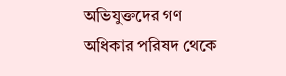অভিযুক্তদের গণ অধিকার পরিষদ থেকে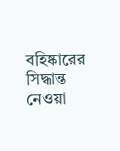বহিষ্কারের সিদ্ধান্ত নেওয়া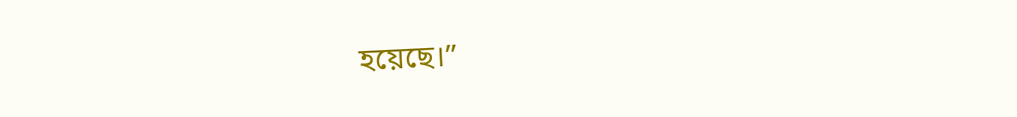হয়েছে।”